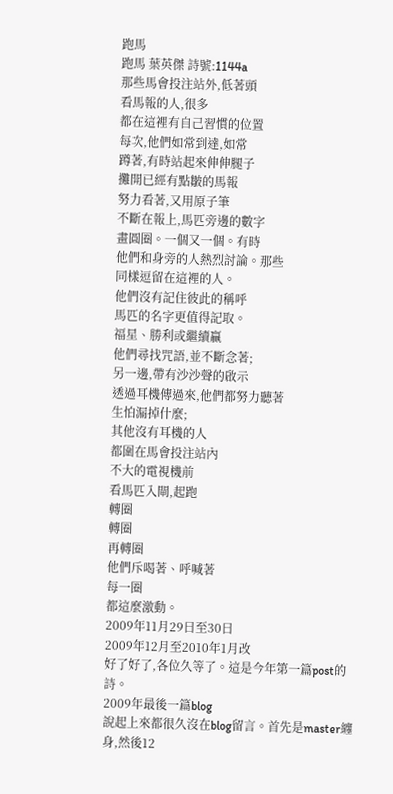跑馬
跑馬 葉英傑 詩號:1144a
那些馬會投注站外,低著頭
看馬報的人,很多
都在這裡有自己習慣的位置
每次,他們如常到達,如常
蹲著,有時站起來伸伸腿子
攤開已經有點皺的馬報
努力看著,又用原子筆
不斷在報上,馬匹旁邊的數字
畫圓圈。一個又一個。有時
他們和身旁的人熱烈討論。那些
同樣逗留在這裡的人。
他們沒有記住彼此的稱呼
馬匹的名字更值得記取。
福星、勝利或繼續贏
他們尋找咒語,並不斷念著;
另一邊,帶有沙沙聲的啟示
透過耳機傳過來,他們都努力聽著
生怕漏掉什麼;
其他沒有耳機的人
都圍在馬會投注站內
不大的電視機前
看馬匹入閘,起跑
轉圈
轉圈
再轉圈
他們斥喝著、呼喊著
每一圈
都這麼激動。
2009年11月29日至30日
2009年12月至2010年1月改
好了好了,各位久等了。這是今年第一篇post的詩。
2009年最後一篇blog
說起上來都很久沒在blog留言。首先是master纏身,然後12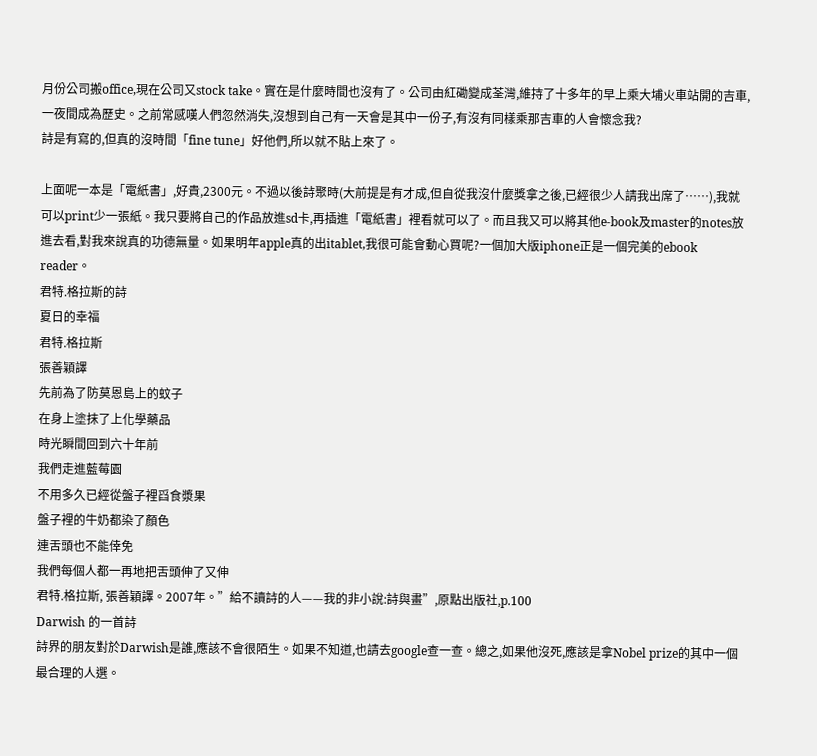月份公司搬office,現在公司又stock take。實在是什麼時間也沒有了。公司由紅磡變成荃灣,維持了十多年的早上乘大埔火車站開的吉車,一夜間成為歷史。之前常感嘆人們忽然消失,沒想到自己有一天會是其中一份子,有沒有同樣乘那吉車的人會懷念我?
詩是有寫的,但真的沒時間「fine tune」好他們,所以就不貼上來了。

上面呢一本是「電紙書」,好貴,2300元。不過以後詩聚時(大前提是有才成,但自從我沒什麼獎拿之後,已經很少人請我出席了……),我就可以print少一張紙。我只要將自己的作品放進sd卡,再插進「電紙書」裡看就可以了。而且我又可以將其他e-book及master的notes放進去看,對我來說真的功德無量。如果明年apple真的出itablet,我很可能會動心買呢?一個加大版iphone正是一個完美的ebook reader。
君特.格拉斯的詩
夏日的幸福
君特.格拉斯
張善穎譯
先前為了防莫恩島上的蚊子
在身上塗抹了上化學藥品
時光瞬間回到六十年前
我們走進藍莓園
不用多久已經從盤子裡舀食漿果
盤子裡的牛奶都染了顏色
連舌頭也不能倖免
我們每個人都一再地把舌頭伸了又伸
君特.格拉斯, 張善穎譯。2007年。”給不讀詩的人——我的非小說:詩與畫”,原點出版社,p.100
Darwish 的一首詩
詩界的朋友對於Darwish是誰,應該不會很陌生。如果不知道,也請去google查一查。總之,如果他沒死,應該是拿Nobel prize的其中一個最合理的人選。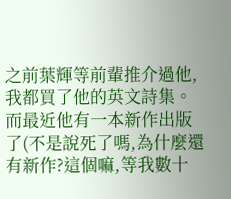之前葉輝等前輩推介過他,我都買了他的英文詩集。而最近他有一本新作出版了(不是說死了嗎,為什麼還有新作?這個嘛,等我數十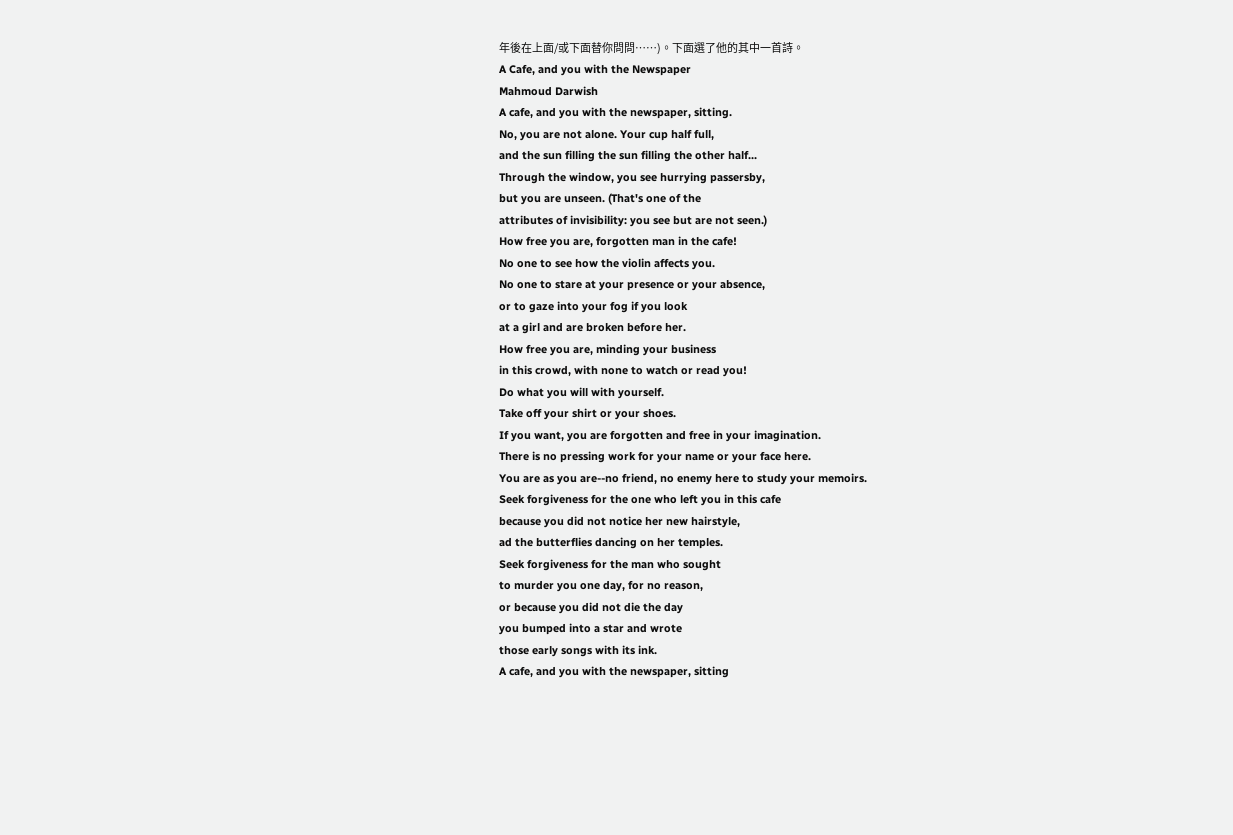年後在上面/或下面替你問問……)。下面選了他的其中一首詩。
A Cafe, and you with the Newspaper
Mahmoud Darwish
A cafe, and you with the newspaper, sitting.
No, you are not alone. Your cup half full,
and the sun filling the sun filling the other half...
Through the window, you see hurrying passersby,
but you are unseen. (That's one of the
attributes of invisibility: you see but are not seen.)
How free you are, forgotten man in the cafe!
No one to see how the violin affects you.
No one to stare at your presence or your absence,
or to gaze into your fog if you look
at a girl and are broken before her.
How free you are, minding your business
in this crowd, with none to watch or read you!
Do what you will with yourself.
Take off your shirt or your shoes.
If you want, you are forgotten and free in your imagination.
There is no pressing work for your name or your face here.
You are as you are--no friend, no enemy here to study your memoirs.
Seek forgiveness for the one who left you in this cafe
because you did not notice her new hairstyle,
ad the butterflies dancing on her temples.
Seek forgiveness for the man who sought
to murder you one day, for no reason,
or because you did not die the day
you bumped into a star and wrote
those early songs with its ink.
A cafe, and you with the newspaper, sitting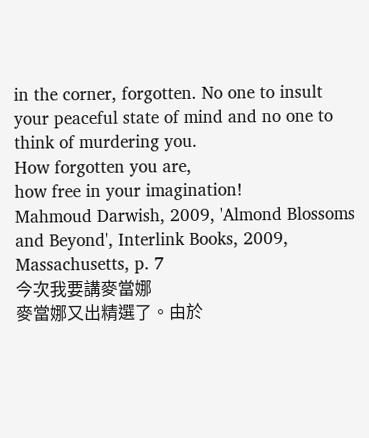in the corner, forgotten. No one to insult
your peaceful state of mind and no one to think of murdering you.
How forgotten you are,
how free in your imagination!
Mahmoud Darwish, 2009, 'Almond Blossoms and Beyond', Interlink Books, 2009, Massachusetts, p. 7
今次我要講麥當娜
麥當娜又出精選了。由於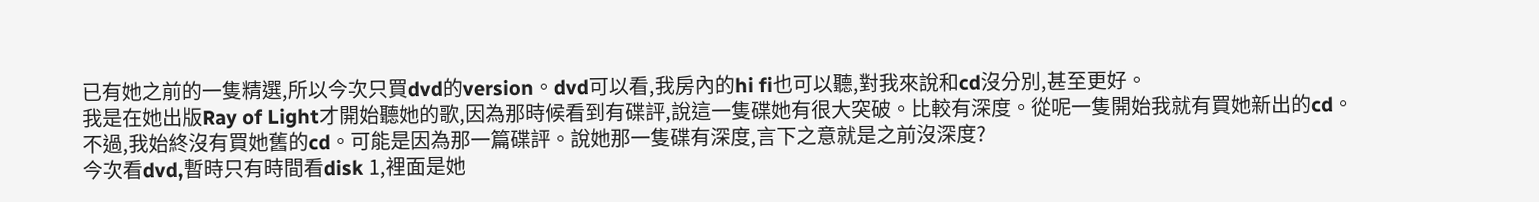已有她之前的一隻精選,所以今次只買dvd的version。dvd可以看,我房內的hi fi也可以聽,對我來說和cd沒分別,甚至更好。
我是在她出版Ray of Light才開始聽她的歌,因為那時候看到有碟評,說這一隻碟她有很大突破。比較有深度。從呢一隻開始我就有買她新出的cd。不過,我始終沒有買她舊的cd。可能是因為那一篇碟評。說她那一隻碟有深度,言下之意就是之前沒深度?
今次看dvd,暫時只有時間看disk 1,裡面是她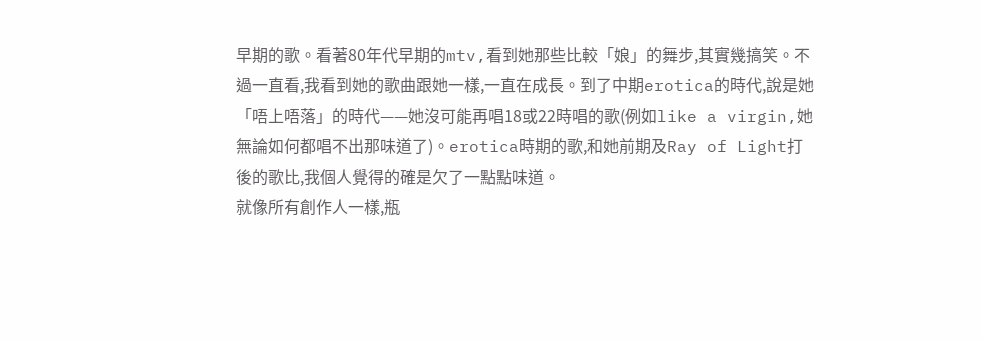早期的歌。看著80年代早期的mtv,看到她那些比較「娘」的舞步,其實幾搞笑。不過一直看,我看到她的歌曲跟她一樣,一直在成長。到了中期erotica的時代,說是她「唔上唔落」的時代——她沒可能再唱18或22時唱的歌(例如like a virgin,她無論如何都唱不出那味道了)。erotica時期的歌,和她前期及Ray of Light打後的歌比,我個人覺得的確是欠了一點點味道。
就像所有創作人一樣,瓶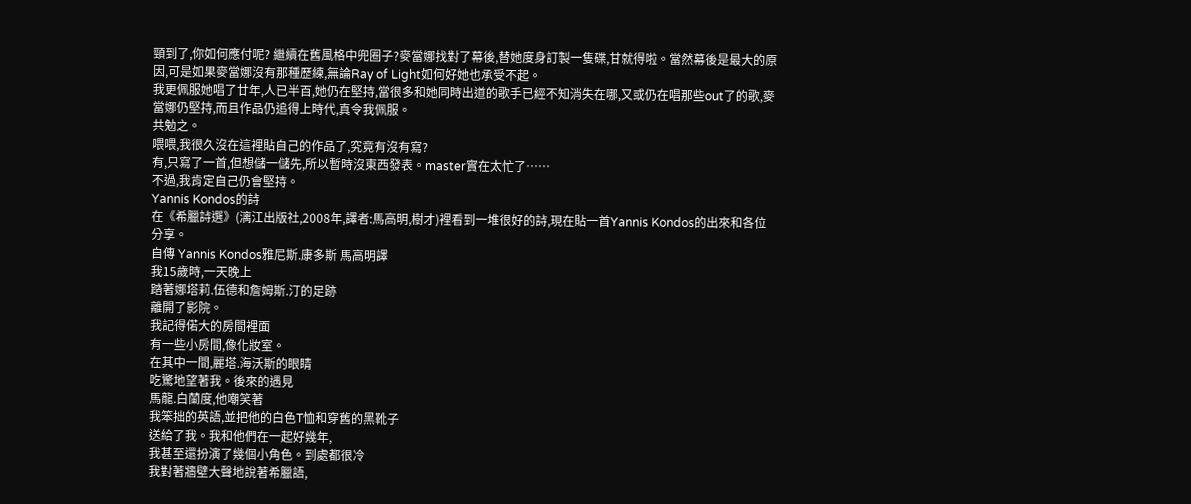頸到了,你如何應付呢? 繼續在舊風格中兜圈子?麥當娜找對了幕後,替她度身訂製一隻碟,甘就得啦。當然幕後是最大的原因,可是如果麥當娜沒有那種歷練,無論Ray of Light如何好她也承受不起。
我更佩服她唱了廿年,人已半百,她仍在堅持,當很多和她同時出道的歌手已經不知消失在哪,又或仍在唱那些out了的歌,麥當娜仍堅持,而且作品仍追得上時代,真令我佩服。
共勉之。
喂喂,我很久沒在這裡貼自己的作品了,究竟有沒有寫?
有,只寫了一首,但想儲一儲先,所以暫時沒東西發表。master實在太忙了……
不過,我肯定自己仍會堅持。
Yannis Kondos的詩
在《希臘詩選》(漓江出版社,2008年,譯者:馬高明,樹才)裡看到一堆很好的詩,現在貼一首Yannis Kondos的出來和各位分享。
自傳 Yannis Kondos雅尼斯.康多斯 馬高明譯
我15歲時,一天晚上
踏著娜塔莉.伍德和詹姆斯.汀的足跡
離開了影院。
我記得偌大的房間裡面
有一些小房間,像化妝室。
在其中一間,麗塔.海沃斯的眼睛
吃驚地望著我。後來的遇見
馬龍.白蘭度,他嘲笑著
我笨拙的英語,並把他的白色T恤和穿舊的黑靴子
送給了我。我和他們在一起好幾年,
我甚至還扮演了幾個小角色。到處都很冷
我對著牆壁大聲地說著希臘語,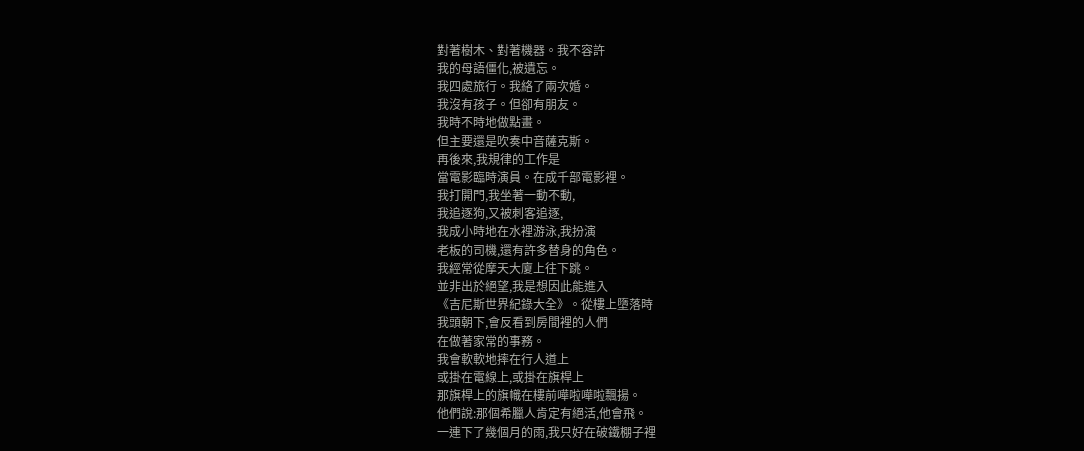對著樹木、對著機器。我不容許
我的母語僵化,被遺忘。
我四處旅行。我絡了兩次婚。
我沒有孩子。但卻有朋友。
我時不時地做點畫。
但主要還是吹奏中音薩克斯。
再後來,我規律的工作是
當電影臨時演員。在成千部電影裡。
我打開門,我坐著一動不動,
我追逐狗,又被刺客追逐,
我成小時地在水裡游泳,我扮演
老板的司機,還有許多替身的角色。
我經常從摩天大廈上往下跳。
並非出於絕望,我是想因此能進入
《吉尼斯世界紀錄大全》。從樓上墮落時
我頭朝下,會反看到房間裡的人們
在做著家常的事務。
我會軟軟地摔在行人道上
或掛在電線上,或掛在旗桿上
那旗桿上的旗幟在樓前嘩啦嘩啦飄揚。
他們說:那個希臘人肯定有絕活,他會飛。
一連下了幾個月的雨,我只好在破鐵棚子裡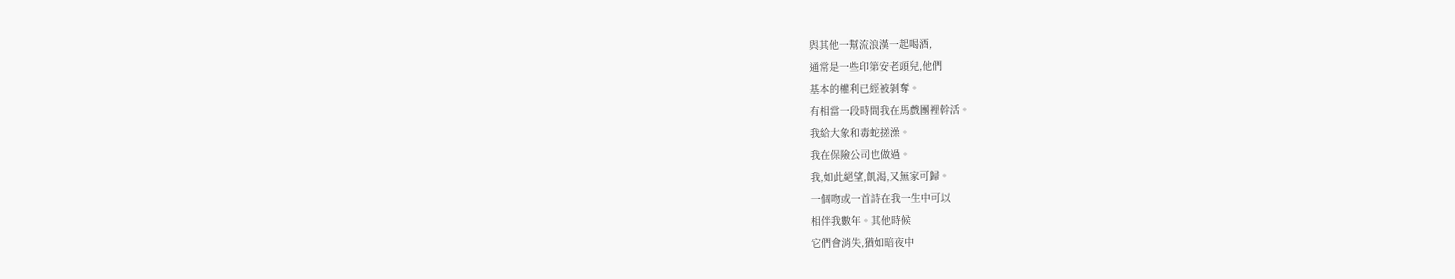與其他一幫流浪漢一起喝酒,
通常是一些印第安老頭兒,他們
基本的權利已經被剝奪。
有相當一段時間我在馬戲團裡幹活。
我給大象和毒蛇搓澡。
我在保險公司也做過。
我,如此絕望,飢渴,又無家可歸。
一個吻或一首詩在我一生中可以
相伴我數年。其他時候
它們會消失,猶如暗夜中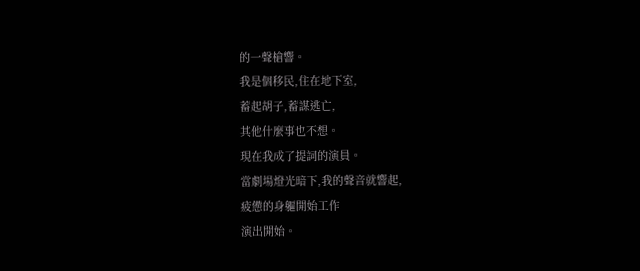的一聲槍響。
我是個移民,住在地下室,
蓄起胡子,蓄謀逃亡,
其他什麼事也不想。
現在我成了提詞的演員。
當劇場燈光暗下,我的聲音就響起,
疲憊的身軀開始工作
演出開始。